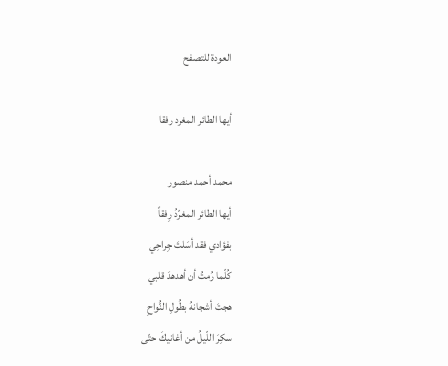العودة للتصفح

أيها الطائر المغرد رفقا

محمد أحمد منصور
أيها الطائر المغرّدُ رِفقاً
بفؤادي فقد أسَلتَ جِراحِي
كُلّما رُمتُ أن أهدهدَ قلبي
هجتَ أشجانهُ بطُولِ النُّواحِ
سكِرَ اللّيلُ من أغانيكَ حتّى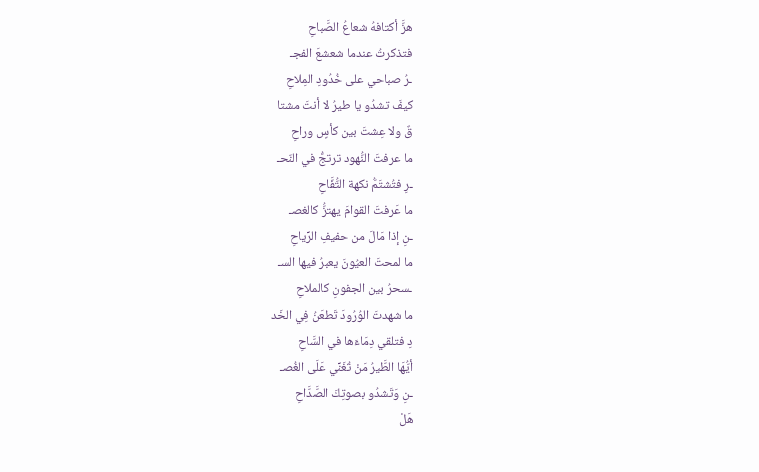هزَّ أكتافهُ شعاعُ الصَّباحِ
فتذكرتُ عندما شعشعَ الفجـ
ـرُ صباحي على خُدُودِ المِلاحِ
كيفَ تشدُو يا طيرُ لا أنتَ مشتا
قٌ ولا عِشتَ بين كأسٍ وراحِ
ما عرفتَ النُّهود ترتجُّ في النّحـ
ـرِ فتُشتَمُّ نكهة التُّفَّاحِ
ما عَرفتَ القوامَ يهتزُّ كالغصـ
ـنِ إذا مَالَ من حفيفِ الرِّياحِ
ما لمحتَ العيُونَ يعبرُ فيها السـ
ـسحرُ بين الجفونِ كالملاحِ
ما شهدتَ الوُرُودَ تَطعَنُ فِي الخَد
دِ فتلقي دِمَاءَها في السَّاحِ
أيُّهَا الطَّيرُ مَنْ تُغَنِّي عَلَى الغُصـ
ـنِ وَتَشدُو بصوتِكَ الصَّدَّاحِ
هَلْ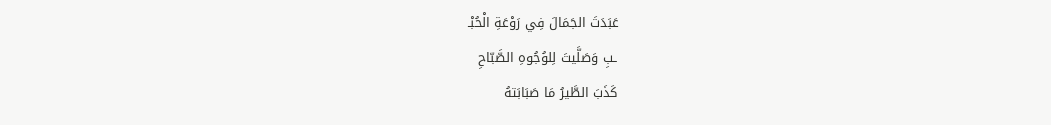عَبَدَتَ الجَمَالَ فِي رَوْعَةِ الْحُبْـ
ـبِ وَصَلَّيتَ لِلوُجُوهِ الصَّبّاحِ
كَذَبَ الطَّيرُ مَا صَبَابَتهُ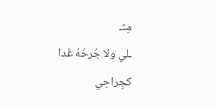مِثـ
ـلي ولا جُرحُهُ غَدا كجِراحِي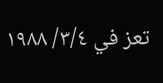تعز في ٣/٤/ ١٩٨٨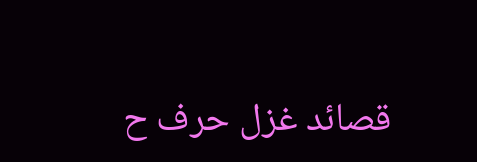قصائد غزل حرف ح